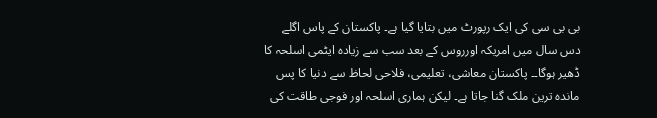بی بی سی کی ایک رپورٹ میں بتایا گیا ہے۔ پاکستان کے پاس اگلے دس سال میں امریکہ اورروس کے بعد سب سے زیادہ ایٹمی اسلحہ کا ڈھیر ہوگا۔۔ پاکستان معاشی، تعلیمی، فلاحی لحاظ سے دنیا کا پس ماندہ ترین ملک گنا جاتا ہے۔ لیکن ہماری اسلحہ اور فوجی طاقت کی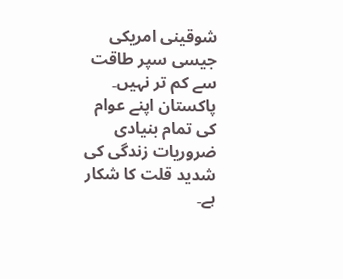شوقینی امریکی جیسی سپر طاقت سے کم تر نہیں۔
پاکستان اپنے عوام کی تمام بنیادی ضروریات زندگی کی شدید قلت کا شکار ہے۔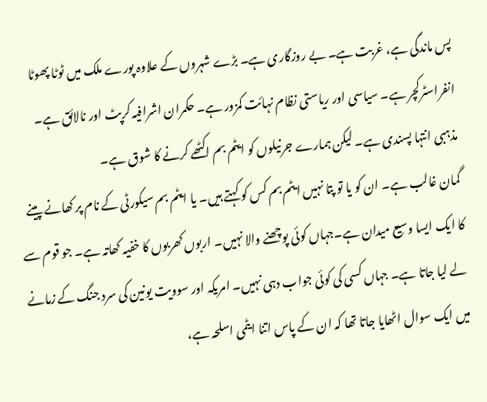پس ماندگی ہے، غربت ہے۔ بے روزگاری ہے۔ بڑے شہروں کے علاوہ پورے ملک میں ٹوٹا پھوٹا انفراسٹرکچر ہے۔ سیاسی اور ریاستی نظام نہائت کمزور ہے۔ حکمران اشرافیہ کرپٹ اور نالائق ہے۔ مذہبی انتہا پسندی ہے۔ لیکن ہمارے جرنیلوں کو ایٹم بم اکٹھے کرنے کا شوق ہے۔
گمان غالب ہے۔ ان کو یا تو پتا نہیں ایٹم بم کس کو کہتے ہیں۔ یا ایٹم بم سیکورٹی کے نام پر کھانے پینے کا ایک ایسا وسیع میدان ہے۔جہاں کوئی پوچھنے والا نہیں۔ اربوں کھربوں کا خفیہ کھاتہ ہے۔ جو قوم سے لے لیا جاتا ہے۔ جہاں کسی کی کوئی جواب دہی نہیں۔ امریکہ اور سوویت یونین کی سرد جنگ کے زمانے میں ایک سوال اٹھایا جاتا تھا کہ ان کے پاس اتنا ایٹمی اسلحہ ہے،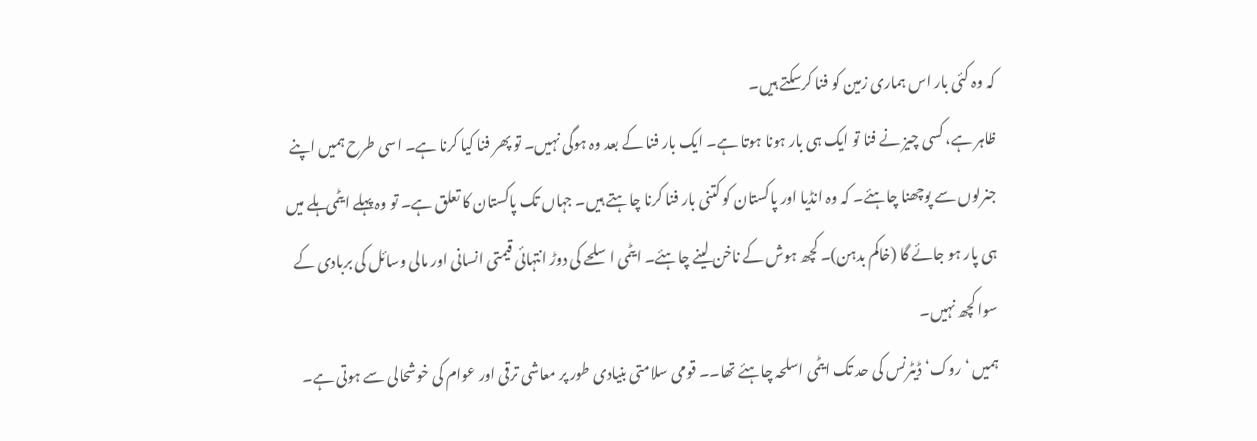کہ وہ کئی بار اس ہماری زمین کو فنا کرسکتے ہیں۔
ظاہر ہے، کسی چیز نے فنا تو ایک ہی بار ہونا ہوتا ہے۔ ایک بار فنا کے بعد وہ ہوگی نہیں۔ تو پھر فنا کیا کرنا ہے۔ اسی طرح ہمیں اپنے جنرلوں سے پوچھنا چاہئے۔ کہ وہ انڈیا اور پاکستان کو کتنی بار فنا کرنا چاہتے ہیں۔ جہاں تک پاکستان کا تعلق ہے۔ تو وہ پہلے ایٹمی ہلے میں ہی پار ہو جائے گا (خاکم بدہن)۔ کچھ ہوش کے ناخن لینے چاہئے۔ ایٹمی اسلحے کی دوڑ انتہائی قیمتی انسانی اور مالی وسائل کی بربادی کے سوا کچھ نہیں۔
ہمیں ‘روک‘ ڈیٹرنس کی حد تک ایٹمی اسلحہ چاہئے تھا۔۔ قومی سلامتی بنیادی طور پر معاشی ترقی اور عوام کی خوشحالی سے ہوتی ہے۔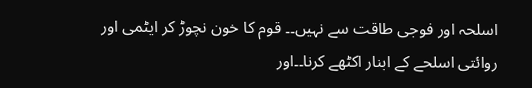اسلحہ اور فوجی طاقت سے نہیں۔۔ قوم کا خون نچوڑ کر ایٹمی اور روائتی اسلحے کے ابنار اکٹھے کرنا۔۔اور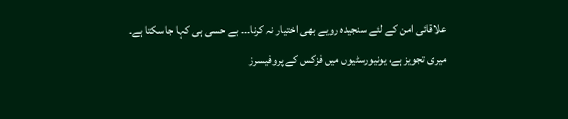علاقائی امن کے لئے سنجیدہ رویے بھی اختیار نہ کرنا۔۔۔ بے حسی ہی کہا جاسکتا ہے۔
میری تجویز ہے، یونیورسٹیوں میں فزکس کے پروفیسرز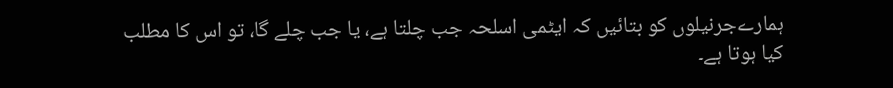ہمارےجرنیلوں کو بتائیں کہ ایٹمی اسلحہ جب چلتا ہے، یا جب چلے گا، تو اس کا مطلب کیا ہوتا ہے۔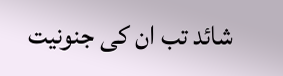شائد تب ان کی جنونیت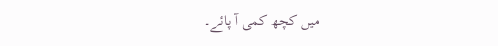میں کچھ کمی آ پائے۔